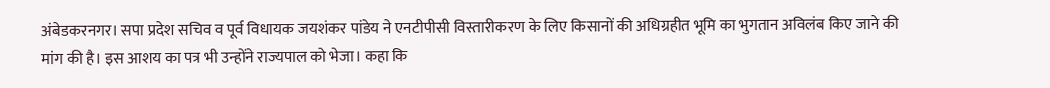अंबेडकरनगर। सपा प्रदेश सचिव व पूर्व विधायक जयशंकर पांडेय ने एनटीपीसी विस्तारीकरण के लिए किसानों की अधिग्रहीत भूमि का भुगतान अविलंब किए जाने की मांग की है। इस आशय का पत्र भी उन्होंने राज्यपाल को भेजा। कहा कि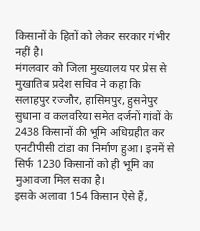किसानों के हितों को लेकर सरकार गंभीर नहीं है।
मंगलवार को जिला मुख्यालय पर प्रेस से मुखातिब प्रदेश सचिव ने कहा कि सलाहपुर रज्जौर, हासिमपुर, हुसनेपुर सुधाना व कलवरिया समेत दर्जनों गांवों के 2438 किसानों की भूमि अधिग्रहीत कर एनटीपीसी टांडा का निर्माण हुआ। इनमें से सिर्फ 1230 किसानों को ही भूमि का मुआवजा मिल सका है।
इसके अलावा 154 किसान ऐसे हैं,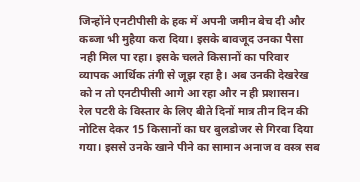जिन्होंने एनटीपीसी के हक में अपनी जमीन बेच दी और कब्जा भी मुहैया करा दिया। इसके बावजूद उनका पैसा नही मिल पा रहा। इसके चलते किसानों का परिवार व्यापक आर्थिक तंगी से जूझ रहा है। अब उनकी देखरेख को न तो एनटीपीसी आगे आ रहा और न ही प्रशासन।
रेल पटरी के विस्तार के लिए बीते दिनों मात्र तीन दिन की नोटिस देकर 15 किसानों का घर बुलडोजर से गिरवा दिया गया। इससे उनके खाने पीने का सामान अनाज व वस्त्र सब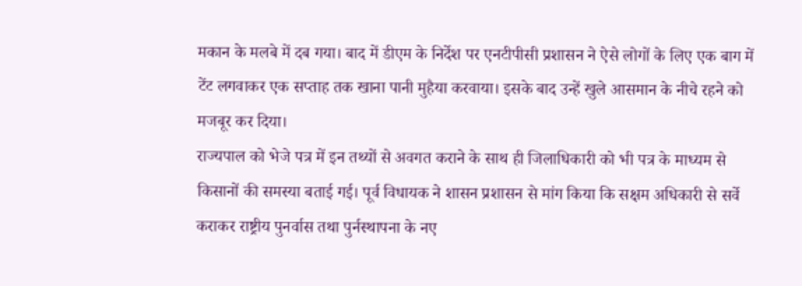मकान के मलबे में दब गया। बाद में डीएम के निर्देश पर एनटीपीसी प्रशासन ने ऐसे लोगों के लिए एक बाग में टेंट लगवाकर एक सप्ताह तक खाना पानी मुहैया करवाया। इसके बाद उन्हें खुले आसमान के नीचे रहने को मजबूर कर दिया।
राज्यपाल को भेजे पत्र में इन तथ्यों से अवगत कराने के साथ ही जिलाधिकारी को भी पत्र के माध्यम से किसानों की समस्या बताई गई। पूर्व विधायक ने शासन प्रशासन से मांग किया कि सक्षम अधिकारी से सर्वे कराकर राष्ट्रीय पुनर्वास तथा पुर्नस्थापना के नए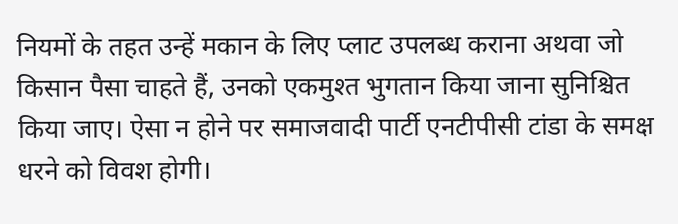नियमों के तहत उन्हें मकान के लिए प्लाट उपलब्ध कराना अथवा जो किसान पैसा चाहते हैं, उनको एकमुश्त भुगतान किया जाना सुनिश्चित किया जाए। ऐसा न होने पर समाजवादी पार्टी एनटीपीसी टांडा के समक्ष धरने को विवश होगी।